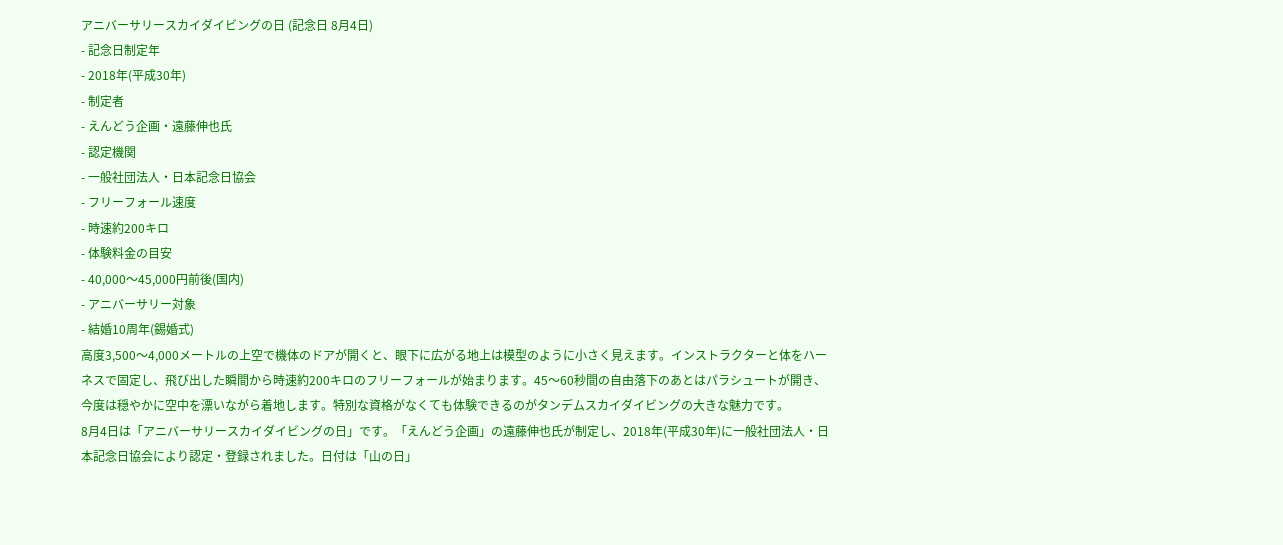アニバーサリースカイダイビングの日 (記念日 8月4日)
- 記念日制定年
- 2018年(平成30年)
- 制定者
- えんどう企画・遠藤伸也氏
- 認定機関
- 一般社団法人・日本記念日協会
- フリーフォール速度
- 時速約200キロ
- 体験料金の目安
- 40,000〜45,000円前後(国内)
- アニバーサリー対象
- 結婚10周年(錫婚式)
高度3,500〜4,000メートルの上空で機体のドアが開くと、眼下に広がる地上は模型のように小さく見えます。インストラクターと体をハーネスで固定し、飛び出した瞬間から時速約200キロのフリーフォールが始まります。45〜60秒間の自由落下のあとはパラシュートが開き、今度は穏やかに空中を漂いながら着地します。特別な資格がなくても体験できるのがタンデムスカイダイビングの大きな魅力です。
8月4日は「アニバーサリースカイダイビングの日」です。「えんどう企画」の遠藤伸也氏が制定し、2018年(平成30年)に一般社団法人・日本記念日協会により認定・登録されました。日付は「山の日」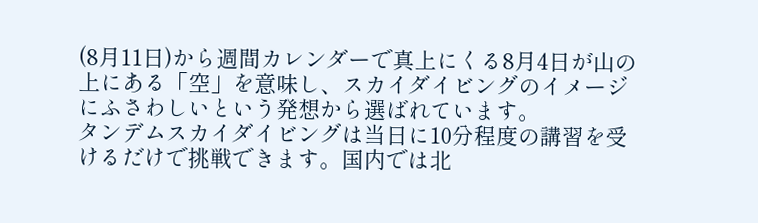(8月11日)から週間カレンダーで真上にくる8月4日が山の上にある「空」を意味し、スカイダイビングのイメージにふさわしいという発想から選ばれています。
タンデムスカイダイビングは当日に10分程度の講習を受けるだけで挑戦できます。国内では北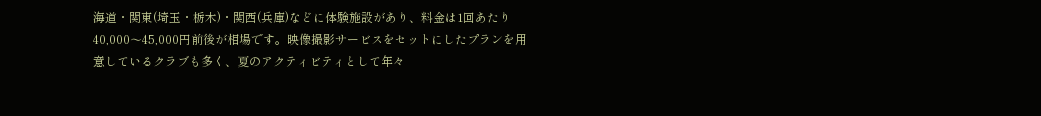海道・関東(埼玉・栃木)・関西(兵庫)などに体験施設があり、料金は1回あたり40,000〜45,000円前後が相場です。映像撮影サービスをセットにしたプランを用意しているクラブも多く、夏のアクティビティとして年々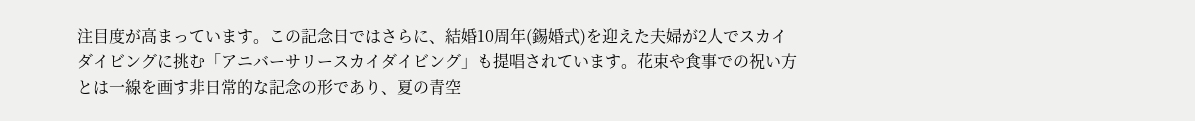注目度が高まっています。この記念日ではさらに、結婚10周年(錫婚式)を迎えた夫婦が2人でスカイダイビングに挑む「アニバーサリースカイダイビング」も提唱されています。花束や食事での祝い方とは一線を画す非日常的な記念の形であり、夏の青空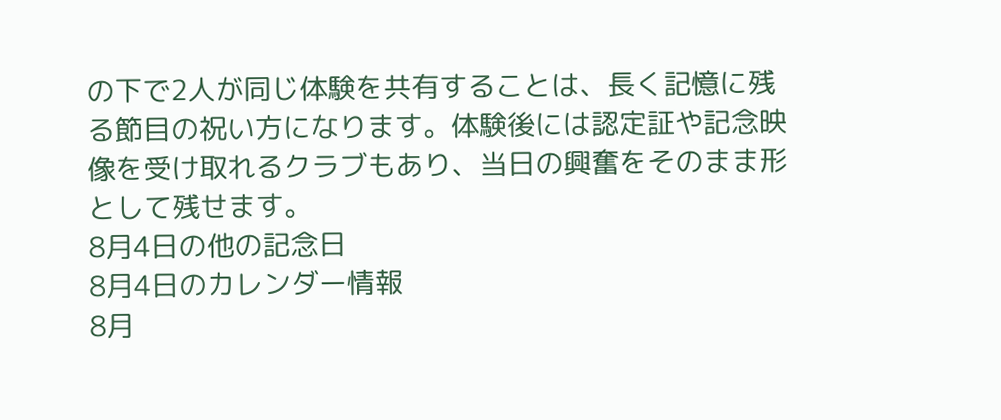の下で2人が同じ体験を共有することは、長く記憶に残る節目の祝い方になります。体験後には認定証や記念映像を受け取れるクラブもあり、当日の興奮をそのまま形として残せます。
8月4日の他の記念日
8月4日のカレンダー情報
8月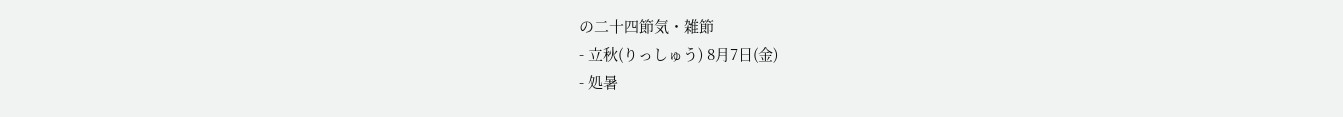の二十四節気・雑節
- 立秋(りっしゅう) 8月7日(金)
- 処暑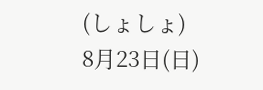(しょしょ) 8月23日(日)